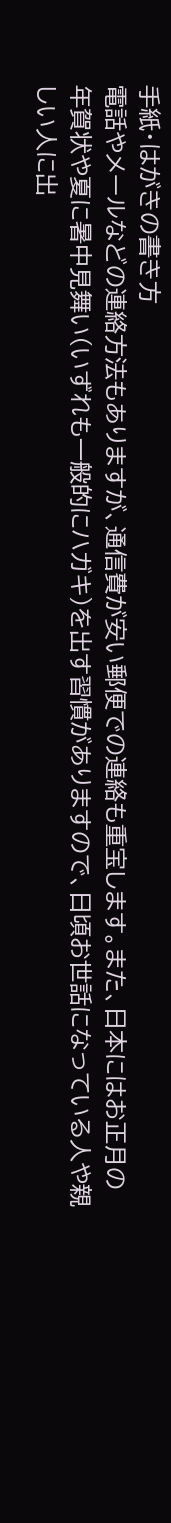手紙・はがきの書き方
電話やメールなどの連絡方法もありますが、通信費が安い郵便での連絡も重宝します。また、日本にはお正月の年賀状や夏に暑中見舞い(いずれも一般的にハガキ)を出す習慣がありますので、日頃お世話になっている人や親しい人に出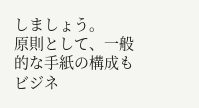しましょう。
原則として、一般的な手紙の構成もビジネ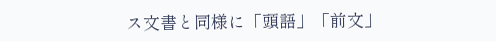ス文書と同様に「頭語」「前文」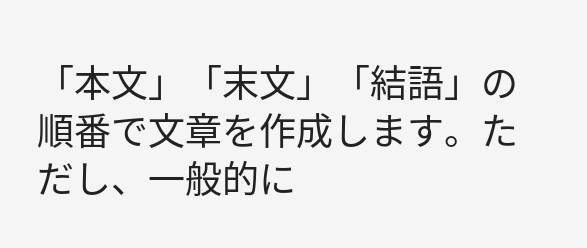「本文」「末文」「結語」の順番で文章を作成します。ただし、一般的に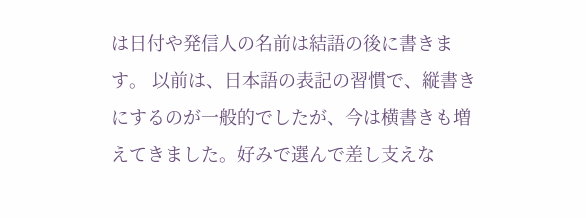は日付や発信人の名前は結語の後に書きます。 以前は、日本語の表記の習慣で、縦書きにするのが一般的でしたが、今は横書きも増えてきました。好みで選んで差し支えな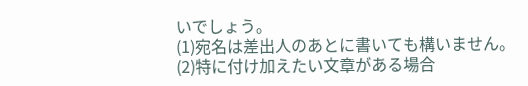いでしょう。
(1)宛名は差出人のあとに書いても構いません。
(2)特に付け加えたい文章がある場合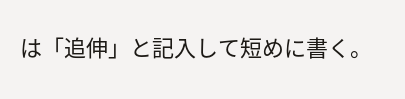は「追伸」と記入して短めに書く。